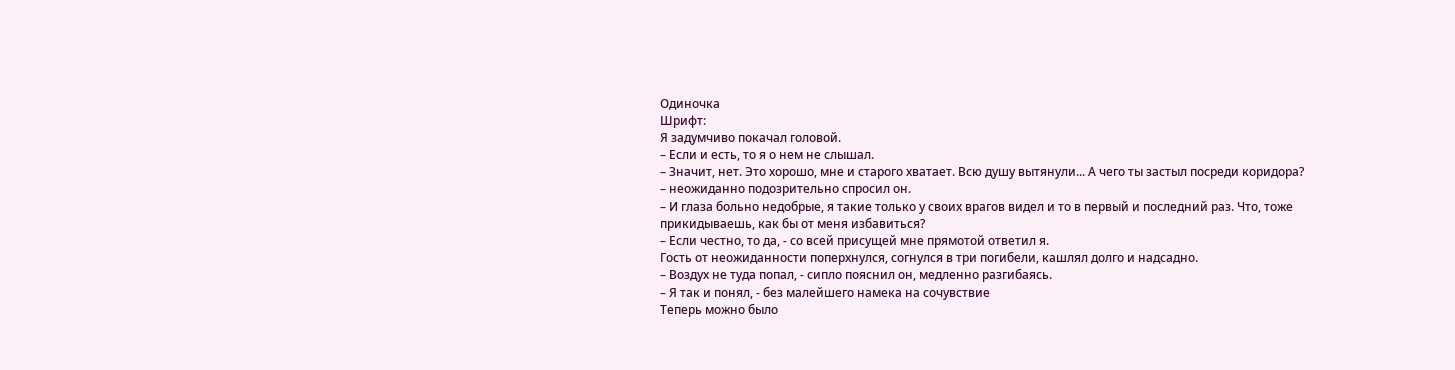Одиночка
Шрифт:
Я задумчиво покачал головой.
– Если и есть, то я о нем не слышал.
– Значит, нет. Это хорошо, мне и старого хватает. Всю душу вытянули... А чего ты застыл посреди коридора?
– неожиданно подозрительно спросил он.
– И глаза больно недобрые, я такие только у своих врагов видел и то в первый и последний раз. Что, тоже прикидываешь, как бы от меня избавиться?
– Если честно, то да, - со всей присущей мне прямотой ответил я.
Гость от неожиданности поперхнулся, согнулся в три погибели, кашлял долго и надсадно.
– Воздух не туда попал, - сипло пояснил он, медленно разгибаясь.
– Я так и понял, - без малейшего намека на сочувствие
Теперь можно было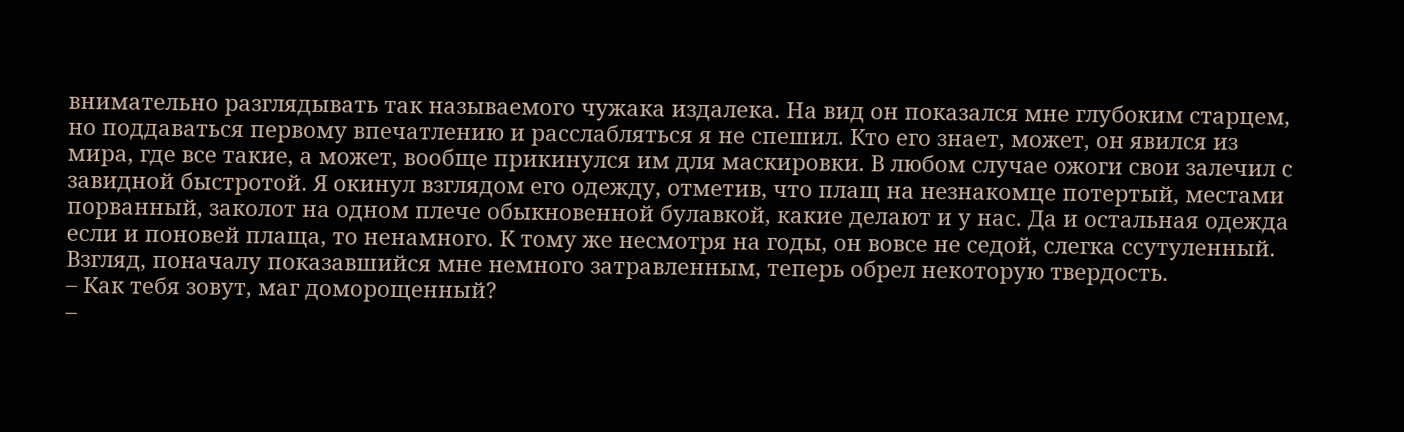внимательно разглядывать так называемого чужака издалека. На вид он показался мне глубоким старцем, но поддаваться первому впечатлению и расслабляться я не спешил. Кто его знает, может, он явился из мира, где все такие, а может, вообще прикинулся им для маскировки. В любом случае ожоги свои залечил с завидной быстротой. Я окинул взглядом его одежду, отметив, что плащ на незнакомце потертый, местами порванный, заколот на одном плече обыкновенной булавкой, какие делают и у нас. Да и остальная одежда если и поновей плаща, то ненамного. К тому же несмотря на годы, он вовсе не седой, слегка ссутуленный. Взгляд, поначалу показавшийся мне немного затравленным, теперь обрел некоторую твердость.
– Как тебя зовут, маг доморощенный?
–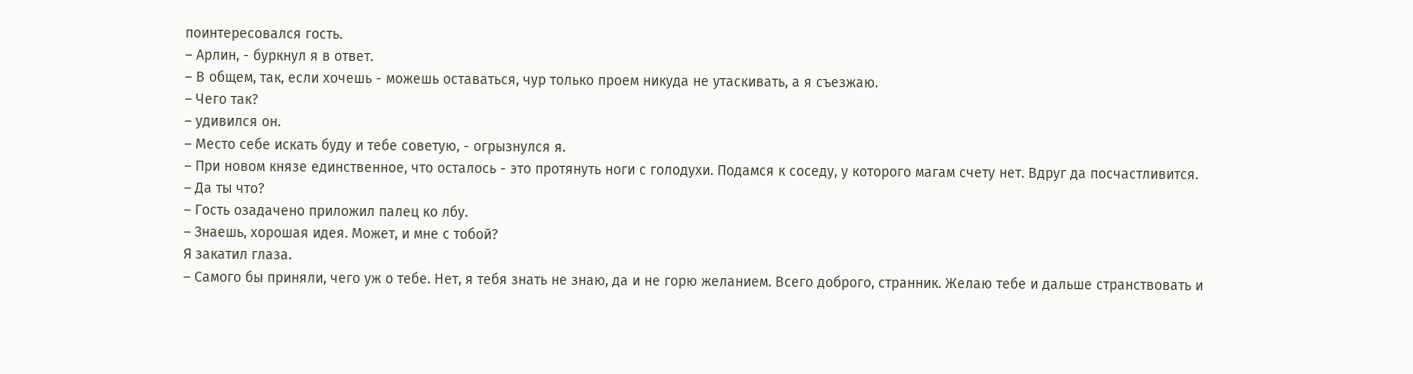поинтересовался гость.
– Арлин, - буркнул я в ответ.
– В общем, так, если хочешь - можешь оставаться, чур только проем никуда не утаскивать, а я съезжаю.
– Чего так?
– удивился он.
– Место себе искать буду и тебе советую, - огрызнулся я.
– При новом князе единственное, что осталось - это протянуть ноги с голодухи. Подамся к соседу, у которого магам счету нет. Вдруг да посчастливится.
– Да ты что?
– Гость озадачено приложил палец ко лбу.
– Знаешь, хорошая идея. Может, и мне с тобой?
Я закатил глаза.
– Самого бы приняли, чего уж о тебе. Нет, я тебя знать не знаю, да и не горю желанием. Всего доброго, странник. Желаю тебе и дальше странствовать и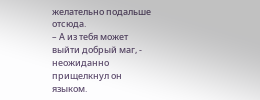желательно подальше отсюда.
– А из тебя может выйти добрый маг, - неожиданно прищелкнул он языком.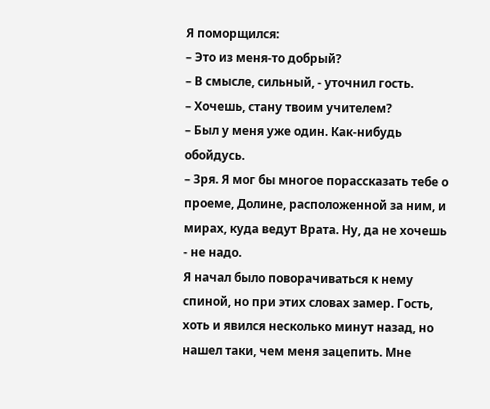Я поморщился:
– Это из меня-то добрый?
– В смысле, сильный, - уточнил гость.
– Хочешь, стану твоим учителем?
– Был у меня уже один. Как-нибудь обойдусь.
– Зря. Я мог бы многое порассказать тебе о проеме, Долине, расположенной за ним, и мирах, куда ведут Врата. Ну, да не хочешь - не надо.
Я начал было поворачиваться к нему спиной, но при этих словах замер. Гость, хоть и явился несколько минут назад, но нашел таки, чем меня зацепить. Мне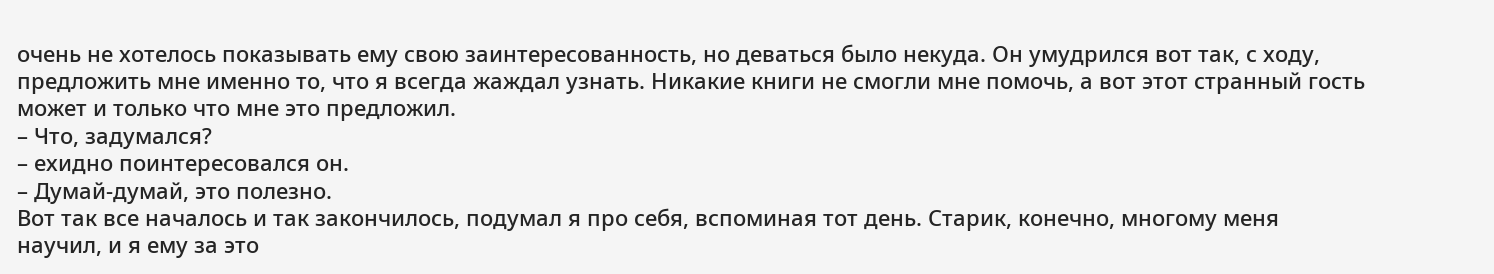очень не хотелось показывать ему свою заинтересованность, но деваться было некуда. Он умудрился вот так, с ходу, предложить мне именно то, что я всегда жаждал узнать. Никакие книги не смогли мне помочь, а вот этот странный гость может и только что мне это предложил.
– Что, задумался?
– ехидно поинтересовался он.
– Думай-думай, это полезно.
Вот так все началось и так закончилось, подумал я про себя, вспоминая тот день. Старик, конечно, многому меня научил, и я ему за это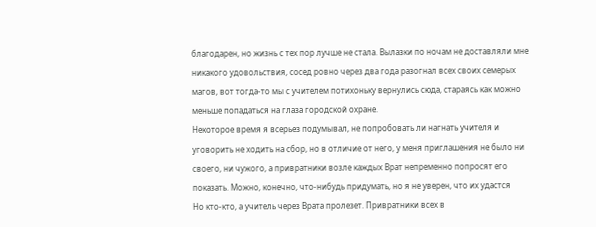благодарен, но жизнь с тех пор лучше не стала. Вылазки по ночам не доставляли мне никакого удовольствия, сосед ровно через два года разогнал всех своих семерых магов, вот тогда-то мы с учителем потихоньку вернулись сюда, стараясь как можно меньше попадаться на глаза городской охране.
Некоторое время я всерьез подумывал, не попробовать ли нагнать учителя и уговорить не ходить на сбор, но в отличие от него, у меня приглашения не было ни своего, ни чужого, а привратники возле каждых Врат непременно попросят его показать. Можно, конечно, что-нибудь придумать, но я не уверен, что их удастся
Но кто-кто, а учитель через Врата пролезет. Привратники всех в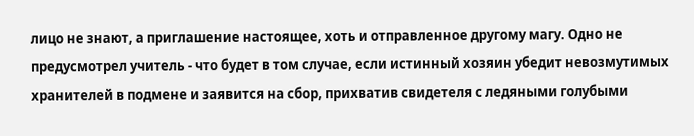лицо не знают, а приглашение настоящее, хоть и отправленное другому магу. Одно не предусмотрел учитель - что будет в том случае, если истинный хозяин убедит невозмутимых хранителей в подмене и заявится на сбор, прихватив свидетеля с ледяными голубыми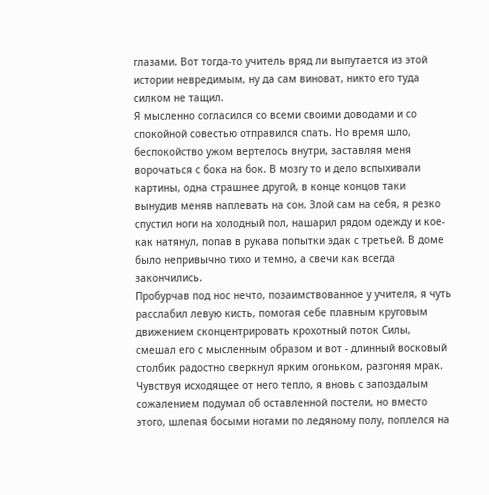глазами. Вот тогда-то учитель вряд ли выпутается из этой истории невредимым, ну да сам виноват, никто его туда силком не тащил.
Я мысленно согласился со всеми своими доводами и со спокойной совестью отправился спать. Но время шло, беспокойство ужом вертелось внутри, заставляя меня ворочаться с бока на бок. В мозгу то и дело вспыхивали картины, одна страшнее другой, в конце концов таки вынудив меняв наплевать на сон. Злой сам на себя, я резко спустил ноги на холодный пол, нашарил рядом одежду и кое-как натянул, попав в рукава попытки эдак с третьей. В доме было непривычно тихо и темно, а свечи как всегда закончились.
Пробурчав под нос нечто, позаимствованное у учителя, я чуть расслабил левую кисть, помогая себе плавным круговым движением сконцентрировать крохотный поток Силы, смешал его с мысленным образом и вот - длинный восковый столбик радостно сверкнул ярким огоньком, разгоняя мрак. Чувствуя исходящее от него тепло, я вновь с запоздалым сожалением подумал об оставленной постели, но вместо этого, шлепая босыми ногами по ледяному полу, поплелся на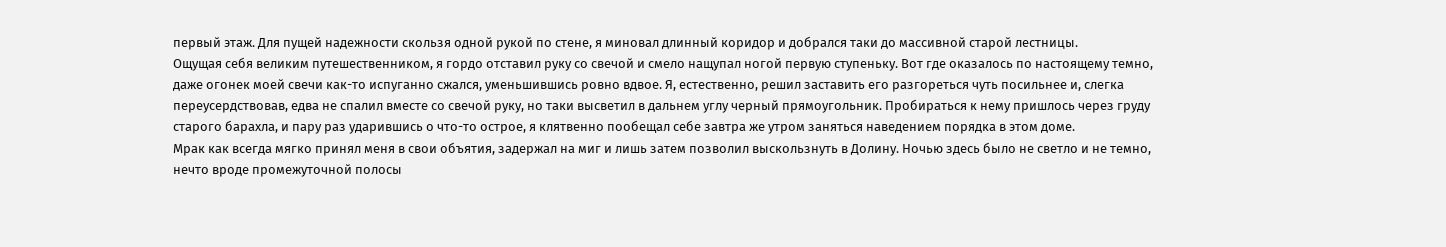первый этаж. Для пущей надежности скользя одной рукой по стене, я миновал длинный коридор и добрался таки до массивной старой лестницы.
Ощущая себя великим путешественником, я гордо отставил руку со свечой и смело нащупал ногой первую ступеньку. Вот где оказалось по настоящему темно, даже огонек моей свечи как-то испуганно сжался, уменьшившись ровно вдвое. Я, естественно, решил заставить его разгореться чуть посильнее и, слегка переусердствовав, едва не спалил вместе со свечой руку, но таки высветил в дальнем углу черный прямоугольник. Пробираться к нему пришлось через груду старого барахла, и пару раз ударившись о что-то острое, я клятвенно пообещал себе завтра же утром заняться наведением порядка в этом доме.
Мрак как всегда мягко принял меня в свои объятия, задержал на миг и лишь затем позволил выскользнуть в Долину. Ночью здесь было не светло и не темно, нечто вроде промежуточной полосы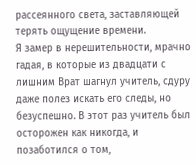рассеянного света, заставляющей терять ощущение времени.
Я замер в нерешительности, мрачно гадая, в которые из двадцати с лишним Врат шагнул учитель, сдуру даже полез искать его следы, но безуспешно. В этот раз учитель был осторожен как никогда, и позаботился о том,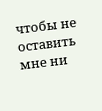чтобы не оставить мне ни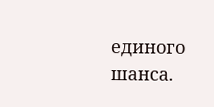единого шанса.